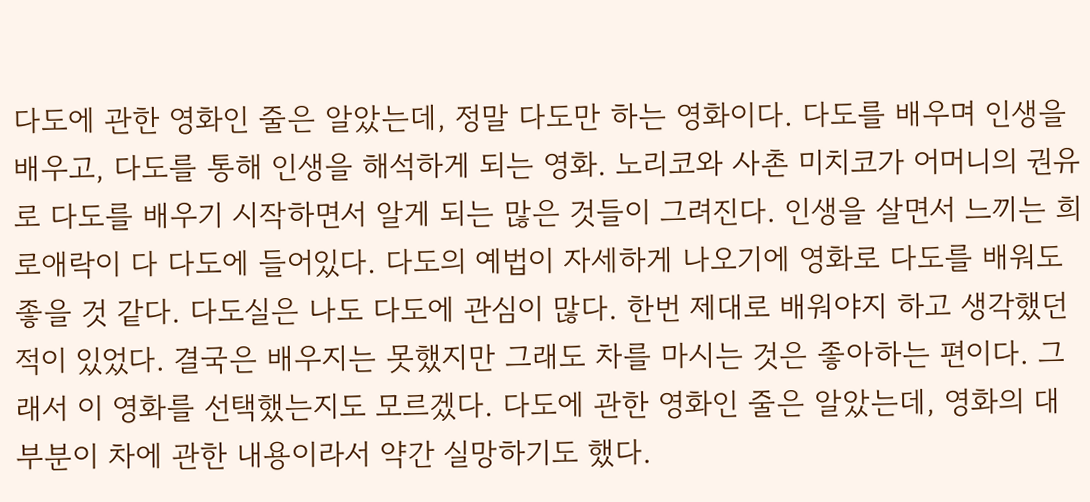다도에 관한 영화인 줄은 알았는데, 정말 다도만 하는 영화이다. 다도를 배우며 인생을 배우고, 다도를 통해 인생을 해석하게 되는 영화. 노리코와 사촌 미치코가 어머니의 권유로 다도를 배우기 시작하면서 알게 되는 많은 것들이 그려진다. 인생을 살면서 느끼는 희로애락이 다 다도에 들어있다. 다도의 예법이 자세하게 나오기에 영화로 다도를 배워도 좋을 것 같다. 다도실은 나도 다도에 관심이 많다. 한번 제대로 배워야지 하고 생각했던 적이 있었다. 결국은 배우지는 못했지만 그래도 차를 마시는 것은 좋아하는 편이다. 그래서 이 영화를 선택했는지도 모르겠다. 다도에 관한 영화인 줄은 알았는데, 영화의 대부분이 차에 관한 내용이라서 약간 실망하기도 했다.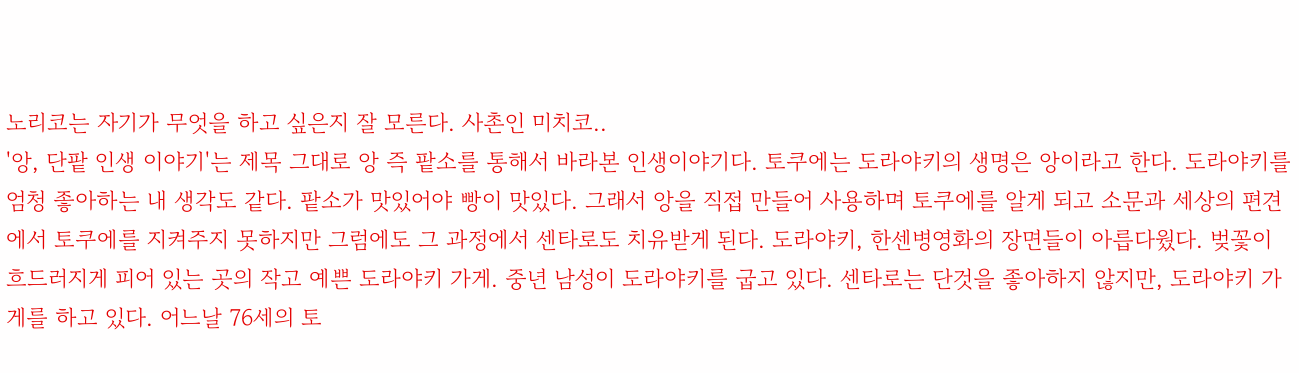노리코는 자기가 무엇을 하고 싶은지 잘 모른다. 사촌인 미치코..
'앙, 단팥 인생 이야기'는 제목 그대로 앙 즉 팥소를 통해서 바라본 인생이야기다. 토쿠에는 도라야키의 생명은 앙이라고 한다. 도라야키를 엄청 좋아하는 내 생각도 같다. 팥소가 맛있어야 빵이 맛있다. 그래서 앙을 직접 만들어 사용하며 토쿠에를 알게 되고 소문과 세상의 편견에서 토쿠에를 지켜주지 못하지만 그럼에도 그 과정에서 센타로도 치유받게 된다. 도라야키, 한센병영화의 장면들이 아릅다웠다. 벚꽃이 흐드러지게 피어 있는 곳의 작고 예쁜 도라야키 가게. 중년 남성이 도라야키를 굽고 있다. 센타로는 단것을 좋아하지 않지만, 도라야키 가게를 하고 있다. 어느날 76세의 토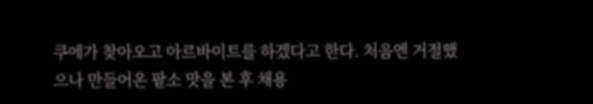쿠에가 찾아오고 아르바이트를 하겠다고 한다. 처음엔 거절했으나 만들어온 팥소 맛을 본 후 채용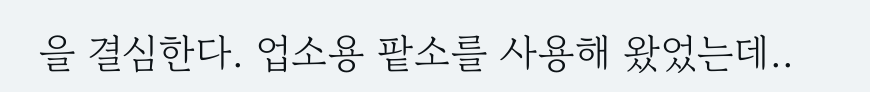을 결심한다. 업소용 팥소를 사용해 왔었는데..